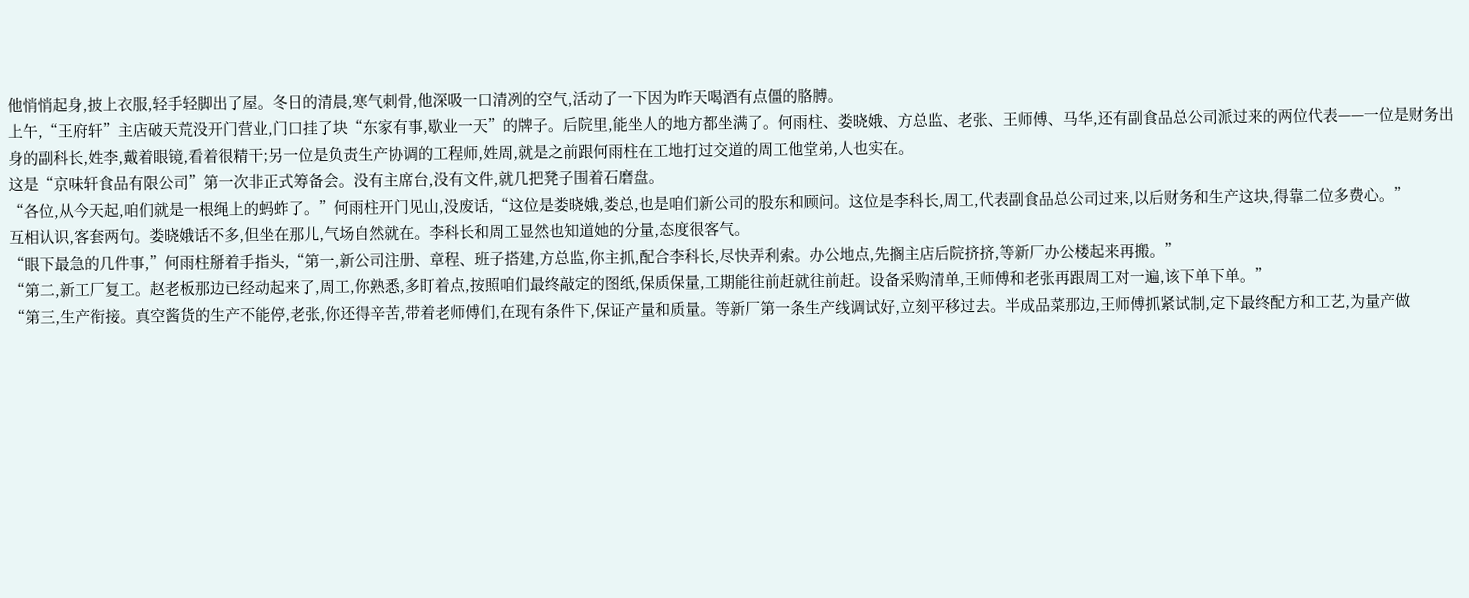他悄悄起身,披上衣服,轻手轻脚出了屋。冬日的清晨,寒气刺骨,他深吸一口清冽的空气,活动了一下因为昨天喝酒有点僵的胳膊。
上午,“王府轩”主店破天荒没开门营业,门口挂了块“东家有事,歇业一天”的牌子。后院里,能坐人的地方都坐满了。何雨柱、娄晓娥、方总监、老张、王师傅、马华,还有副食品总公司派过来的两位代表——一位是财务出身的副科长,姓李,戴着眼镜,看着很精干;另一位是负责生产协调的工程师,姓周,就是之前跟何雨柱在工地打过交道的周工他堂弟,人也实在。
这是“京味轩食品有限公司”第一次非正式筹备会。没有主席台,没有文件,就几把凳子围着石磨盘。
“各位,从今天起,咱们就是一根绳上的蚂蚱了。”何雨柱开门见山,没废话,“这位是娄晓娥,娄总,也是咱们新公司的股东和顾问。这位是李科长,周工,代表副食品总公司过来,以后财务和生产这块,得靠二位多费心。”
互相认识,客套两句。娄晓娥话不多,但坐在那儿,气场自然就在。李科长和周工显然也知道她的分量,态度很客气。
“眼下最急的几件事,”何雨柱掰着手指头,“第一,新公司注册、章程、班子搭建,方总监,你主抓,配合李科长,尽快弄利索。办公地点,先搁主店后院挤挤,等新厂办公楼起来再搬。”
“第二,新工厂复工。赵老板那边已经动起来了,周工,你熟悉,多盯着点,按照咱们最终敲定的图纸,保质保量,工期能往前赶就往前赶。设备采购清单,王师傅和老张再跟周工对一遍,该下单下单。”
“第三,生产衔接。真空酱货的生产不能停,老张,你还得辛苦,带着老师傅们,在现有条件下,保证产量和质量。等新厂第一条生产线调试好,立刻平移过去。半成品菜那边,王师傅抓紧试制,定下最终配方和工艺,为量产做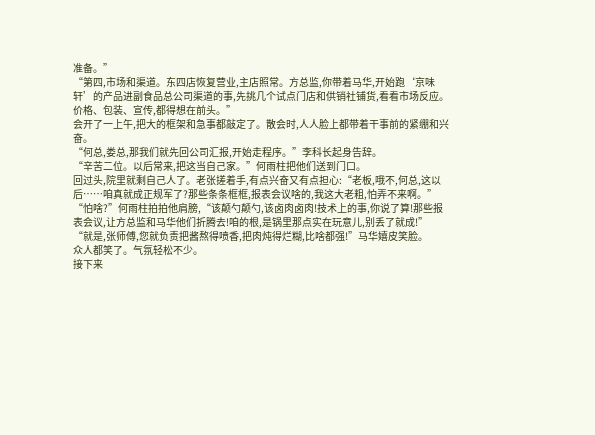准备。”
“第四,市场和渠道。东四店恢复营业,主店照常。方总监,你带着马华,开始跑‘京味轩’的产品进副食品总公司渠道的事,先挑几个试点门店和供销社铺货,看看市场反应。价格、包装、宣传,都得想在前头。”
会开了一上午,把大的框架和急事都敲定了。散会时,人人脸上都带着干事前的紧绷和兴奋。
“何总,娄总,那我们就先回公司汇报,开始走程序。”李科长起身告辞。
“辛苦二位。以后常来,把这当自己家。”何雨柱把他们送到门口。
回过头,院里就剩自己人了。老张搓着手,有点兴奋又有点担心:“老板,哦不,何总,这以后……咱真就成正规军了?那些条条框框,报表会议啥的,我这大老粗,怕弄不来啊。”
“怕啥?”何雨柱拍拍他肩膀,“该颠勺颠勺,该卤肉卤肉!技术上的事,你说了算!那些报表会议,让方总监和马华他们折腾去!咱的根,是锅里那点实在玩意儿,别丢了就成!”
“就是,张师傅,您就负责把酱熬得喷香,把肉炖得烂糊,比啥都强!”马华嬉皮笑脸。
众人都笑了。气氛轻松不少。
接下来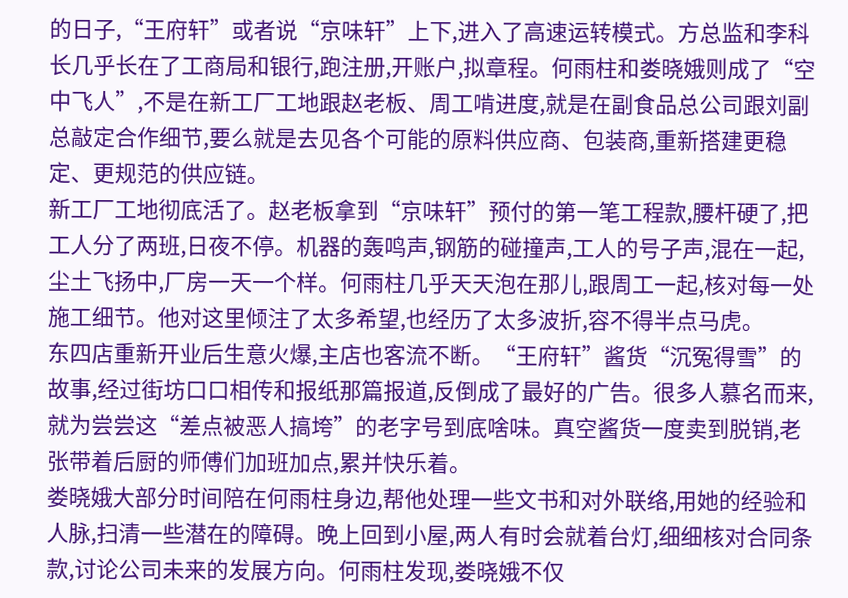的日子,“王府轩”或者说“京味轩”上下,进入了高速运转模式。方总监和李科长几乎长在了工商局和银行,跑注册,开账户,拟章程。何雨柱和娄晓娥则成了“空中飞人”,不是在新工厂工地跟赵老板、周工啃进度,就是在副食品总公司跟刘副总敲定合作细节,要么就是去见各个可能的原料供应商、包装商,重新搭建更稳定、更规范的供应链。
新工厂工地彻底活了。赵老板拿到“京味轩”预付的第一笔工程款,腰杆硬了,把工人分了两班,日夜不停。机器的轰鸣声,钢筋的碰撞声,工人的号子声,混在一起,尘土飞扬中,厂房一天一个样。何雨柱几乎天天泡在那儿,跟周工一起,核对每一处施工细节。他对这里倾注了太多希望,也经历了太多波折,容不得半点马虎。
东四店重新开业后生意火爆,主店也客流不断。“王府轩”酱货“沉冤得雪”的故事,经过街坊口口相传和报纸那篇报道,反倒成了最好的广告。很多人慕名而来,就为尝尝这“差点被恶人搞垮”的老字号到底啥味。真空酱货一度卖到脱销,老张带着后厨的师傅们加班加点,累并快乐着。
娄晓娥大部分时间陪在何雨柱身边,帮他处理一些文书和对外联络,用她的经验和人脉,扫清一些潜在的障碍。晚上回到小屋,两人有时会就着台灯,细细核对合同条款,讨论公司未来的发展方向。何雨柱发现,娄晓娥不仅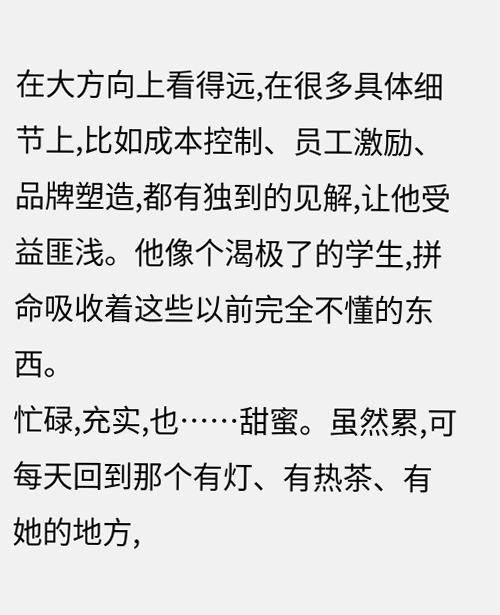在大方向上看得远,在很多具体细节上,比如成本控制、员工激励、品牌塑造,都有独到的见解,让他受益匪浅。他像个渴极了的学生,拼命吸收着这些以前完全不懂的东西。
忙碌,充实,也……甜蜜。虽然累,可每天回到那个有灯、有热茶、有她的地方,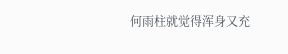何雨柱就觉得浑身又充